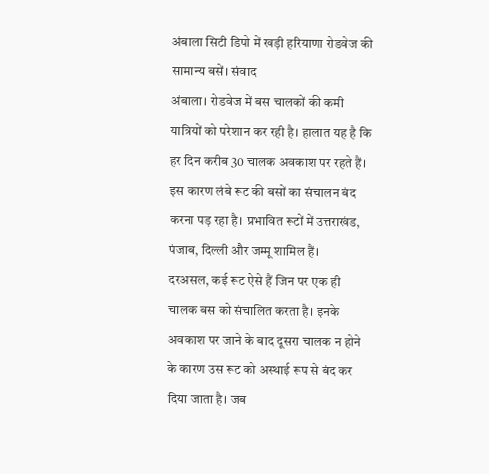अंबाला सिटी डिपो में खड़ी हरियाणा रोडवेज की सामान्य बसें। संवाद
अंबाला। रोडवेज में बस चालकों की कमी यात्रियों को परेशान कर रही है। हालात यह है कि हर दिन करीब 30 चालक अवकाश पर रहते हैं। इस कारण लंबे रूट की बसों का संचालन बंद करना पड़ रहा है। प्रभावित रूटों में उत्तराखंड, पंजाब, दिल्ली और जम्मू शामिल हैं।
दरअसल, कई रूट ऐसे हैं जिन पर एक ही चालक बस को संचालित करता है। इनके अवकाश पर जाने के बाद दूसरा चालक न होने के कारण उस रूट को अस्थाई रूप से बंद कर दिया जाता है। जब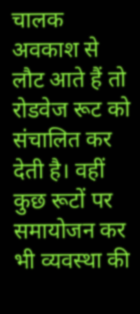चालक अवकाश से लौट आते हैं तो रोडवेज रूट को संचालित कर देती है। वहीं कुछ रूटों पर समायोजन कर भी व्यवस्था की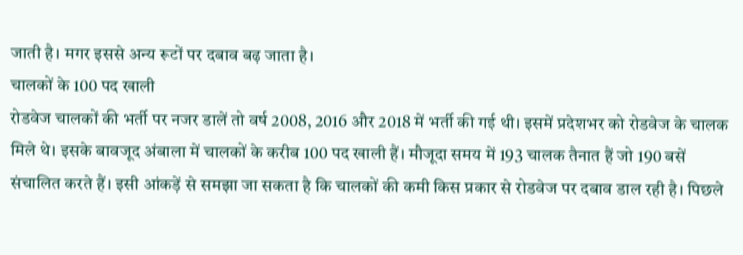जाती है। मगर इससे अन्य रूटों पर दबाव बढ़ जाता है।
चालकों के 100 पद खाली
रोडवेज चालकों की भर्ती पर नजर डालें तो वर्ष 2008, 2016 और 2018 में भर्ती की गई थी। इसमें प्रदेशभर को रोडवेज के चालक मिले थे। इसके बावजूद अंबाला में चालकों के करीब 100 पद खाली हैं। मौजूदा समय में 193 चालक तैनात हैं जो 190 बसें संचालित करते हैं। इसी आंकड़ें से समझा जा सकता है कि चालकों की कमी किस प्रकार से रोडवेज पर दबाव डाल रही है। पिछले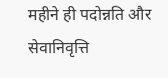महीने ही पदोन्नति और सेवानिवृत्ति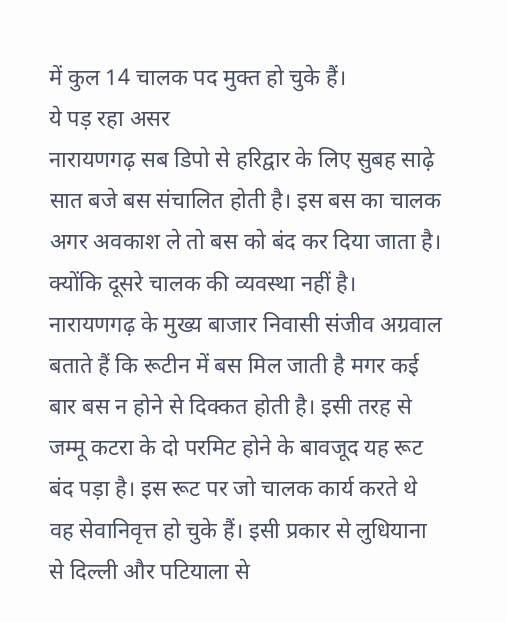में कुल 14 चालक पद मुक्त हो चुके हैं।
ये पड़ रहा असर
नारायणगढ़ सब डिपो से हरिद्वार के लिए सुबह साढ़े सात बजे बस संचालित होती है। इस बस का चालक अगर अवकाश ले तो बस को बंद कर दिया जाता है। क्योंकि दूसरे चालक की व्यवस्था नहीं है। नारायणगढ़ के मुख्य बाजार निवासी संजीव अग्रवाल बताते हैं कि रूटीन में बस मिल जाती है मगर कई बार बस न होने से दिक्कत होती है। इसी तरह से जम्मू कटरा के दो परमिट होने के बावजूद यह रूट बंद पड़ा है। इस रूट पर जो चालक कार्य करते थे वह सेवानिवृत्त हो चुके हैं। इसी प्रकार से लुधियाना से दिल्ली और पटियाला से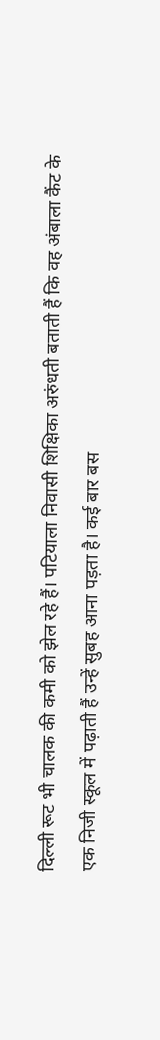दिल्ली रूट भी चालक की कमी को झेल रहे हैं। पटियाला निवासी शिक्षिका अरुंधती बताती हैं कि वह अंबाला कैंट के एक निजी स्कूल में पढ़ाती हैं उन्हें सुबह आना पड़ता है। कई बार बस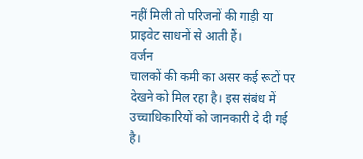नहीं मिली तो परिजनों की गाड़ी या प्राइवेट साधनों से आती हैं।
वर्जन
चालकों की कमी का असर कई रूटों पर देखने को मिल रहा है। इस संबंध में उच्चाधिकारियों को जानकारी दे दी गई है।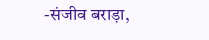-संजीव बराड़ा,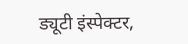ड्यूटी इंस्पेक्टर,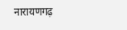नारायणगढ़